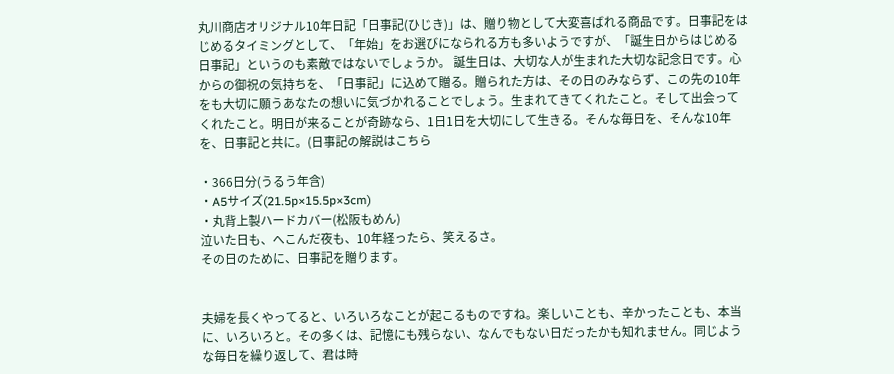丸川商店オリジナル10年日記「日事記(ひじき)」は、贈り物として大変喜ばれる商品です。日事記をはじめるタイミングとして、「年始」をお選びになられる方も多いようですが、「誕生日からはじめる日事記」というのも素敵ではないでしょうか。 誕生日は、大切な人が生まれた大切な記念日です。心からの御祝の気持ちを、「日事記」に込めて贈る。贈られた方は、その日のみならず、この先の10年をも大切に願うあなたの想いに気づかれることでしょう。生まれてきてくれたこと。そして出会ってくれたこと。明日が来ることが奇跡なら、1日1日を大切にして生きる。そんな毎日を、そんな10年を、日事記と共に。(日事記の解説はこちら

・366日分(うるう年含)
・A5サイズ(21.5p×15.5p×3cm)
・丸背上製ハードカバー(松阪もめん)
泣いた日も、へこんだ夜も、10年経ったら、笑えるさ。
その日のために、日事記を贈ります。


夫婦を長くやってると、いろいろなことが起こるものですね。楽しいことも、辛かったことも、本当に、いろいろと。その多くは、記憶にも残らない、なんでもない日だったかも知れません。同じような毎日を繰り返して、君は時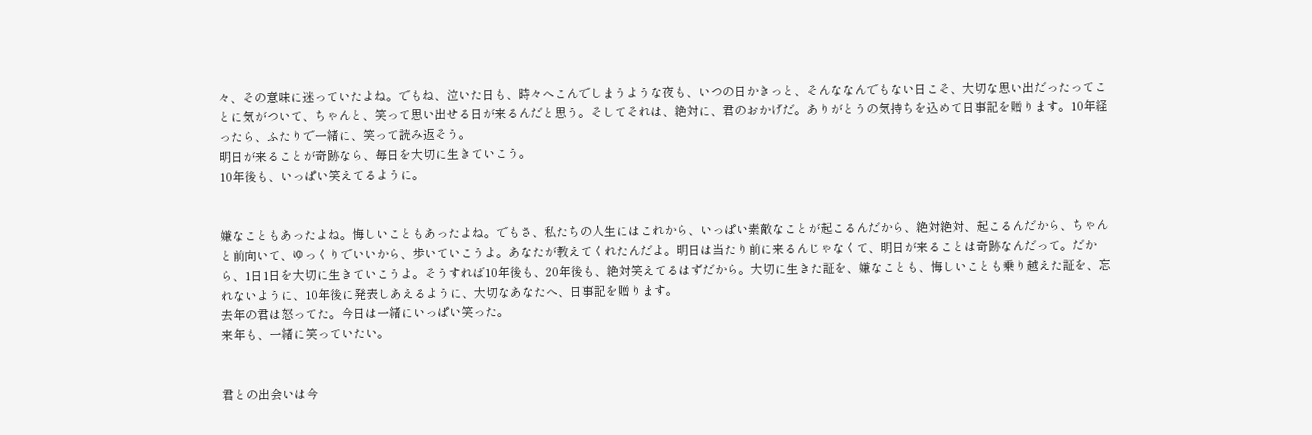々、その意味に迷っていたよね。でもね、泣いた日も、時々へこんでしまうような夜も、いつの日かきっと、そんななんでもない日こそ、大切な思い出だったってことに気がついて、ちゃんと、笑って思い出せる日が来るんだと思う。そしてそれは、絶対に、君のおかげだ。ありがとうの気持ちを込めて日事記を贈ります。10年経ったら、ふたりで一緒に、笑って読み返そう。
明日が来ることが奇跡なら、毎日を大切に生きていこう。
10年後も、いっぱい笑えてるように。


嫌なこともあったよね。悔しいこともあったよね。でもさ、私たちの人生にはこれから、いっぱい素敵なことが起こるんだから、絶対絶対、起こるんだから、ちゃんと前向いて、ゆっくりでいいから、歩いていこうよ。あなたが教えてくれたんだよ。明日は当たり前に来るんじゃなくて、明日が来ることは奇跡なんだって。だから、1日1日を大切に生きていこうよ。そうすれば10年後も、20年後も、絶対笑えてるはずだから。大切に生きた証を、嫌なことも、悔しいことも乗り越えた証を、忘れないように、10年後に発表しあえるように、大切なあなたへ、日事記を贈ります。
去年の君は怒ってた。今日は一緒にいっぱい笑った。
来年も、一緒に笑っていたい。


君との出会いは今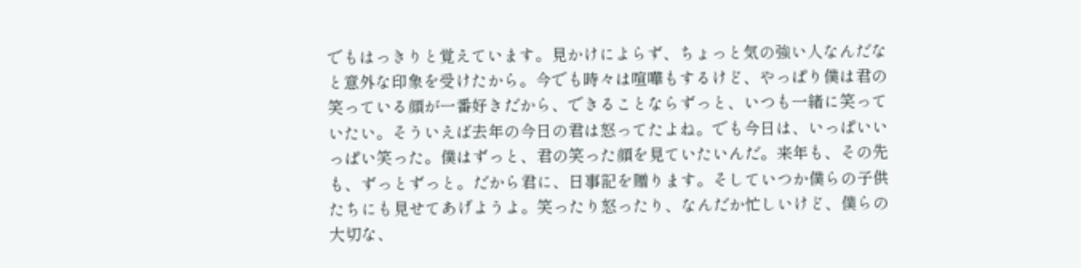でもはっきりと覚えています。見かけによらず、ちょっと気の強い人なんだなと意外な印象を受けたから。今でも時々は喧嘩もするけど、やっぱり僕は君の笑っている顔が一番好きだから、できることならずっと、いつも一緒に笑っていたい。そういえば去年の今日の君は怒ってたよね。でも今日は、いっぱいいっぱい笑った。僕はずっと、君の笑った顔を見ていたいんだ。来年も、その先も、ずっとずっと。だから君に、日事記を贈ります。そしていつか僕らの子供たちにも見せてあげようよ。笑ったり怒ったり、なんだか忙しいけど、僕らの大切な、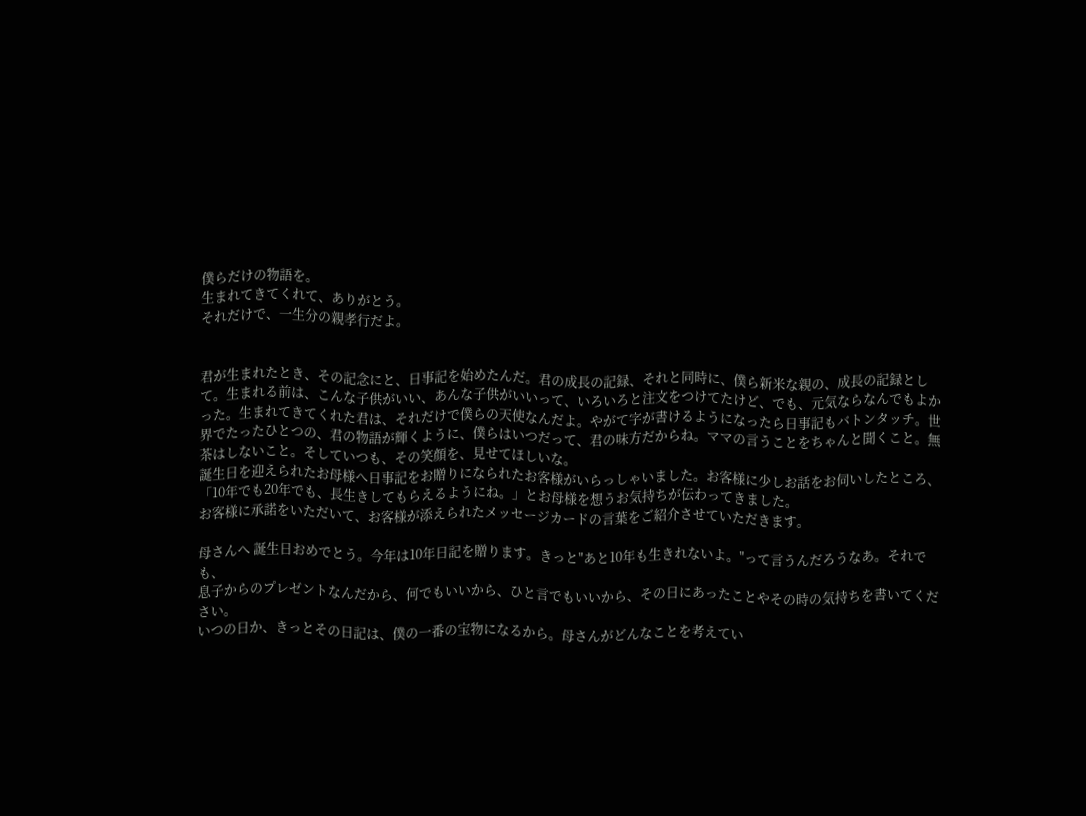僕らだけの物語を。
生まれてきてくれて、ありがとう。
それだけで、一生分の親孝行だよ。


君が生まれたとき、その記念にと、日事記を始めたんだ。君の成長の記録、それと同時に、僕ら新米な親の、成長の記録として。生まれる前は、こんな子供がいい、あんな子供がいいって、いろいろと注文をつけてたけど、でも、元気ならなんでもよかった。生まれてきてくれた君は、それだけで僕らの天使なんだよ。やがて字が書けるようになったら日事記もバトンタッチ。世界でたったひとつの、君の物語が輝くように、僕らはいつだって、君の味方だからね。ママの言うことをちゃんと聞くこと。無茶はしないこと。そしていつも、その笑顔を、見せてほしいな。
誕生日を迎えられたお母様へ日事記をお贈りになられたお客様がいらっしゃいました。お客様に少しお話をお伺いしたところ、
「10年でも20年でも、長生きしてもらえるようにね。」とお母様を想うお気持ちが伝わってきました。
お客様に承諾をいただいて、お客様が添えられたメッセージカードの言葉をご紹介させていただきます。

母さんへ 誕生日おめでとう。今年は10年日記を贈ります。きっと"あと10年も生きれないよ。"って言うんだろうなあ。それでも、
息子からのプレゼントなんだから、何でもいいから、ひと言でもいいから、その日にあったことやその時の気持ちを書いてください。
いつの日か、きっとその日記は、僕の一番の宝物になるから。母さんがどんなことを考えてい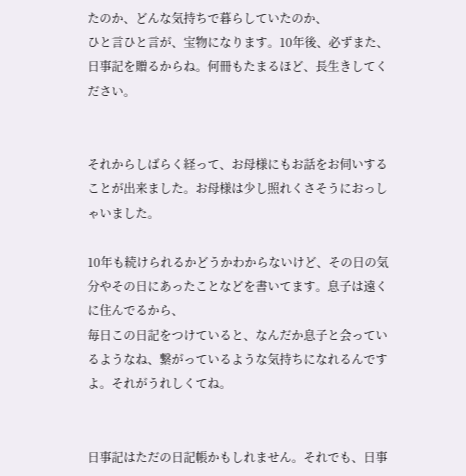たのか、どんな気持ちで暮らしていたのか、
ひと言ひと言が、宝物になります。10年後、必ずまた、日事記を贈るからね。何冊もたまるほど、長生きしてください。


それからしばらく経って、お母様にもお話をお伺いすることが出来ました。お母様は少し照れくさそうにおっしゃいました。

10年も続けられるかどうかわからないけど、その日の気分やその日にあったことなどを書いてます。息子は遠くに住んでるから、
毎日この日記をつけていると、なんだか息子と会っているようなね、繋がっているような気持ちになれるんですよ。それがうれしくてね。


日事記はただの日記帳かもしれません。それでも、日事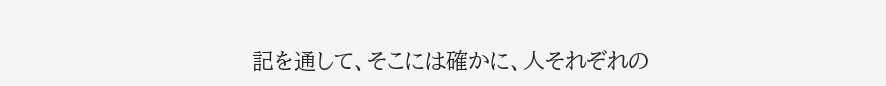記を通して、そこには確かに、人それぞれの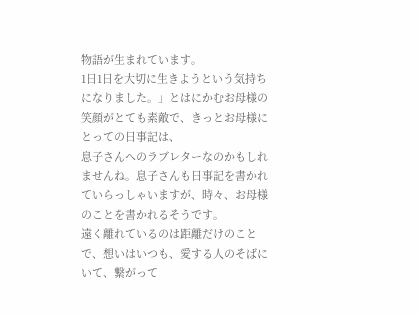物語が生まれています。
1日1日を大切に生きようという気持ちになりました。」とはにかむお母様の笑顔がとても素敵で、きっとお母様にとっての日事記は、
息子さんへのラブレターなのかもしれませんね。息子さんも日事記を書かれていらっしゃいますが、時々、お母様のことを書かれるそうです。
遠く離れているのは距離だけのことで、想いはいつも、愛する人のそばにいて、繋がって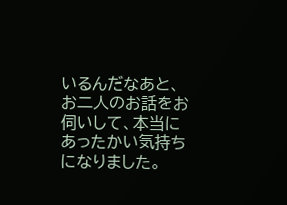いるんだなあと、
お二人のお話をお伺いして、本当にあったかい気持ちになりました。